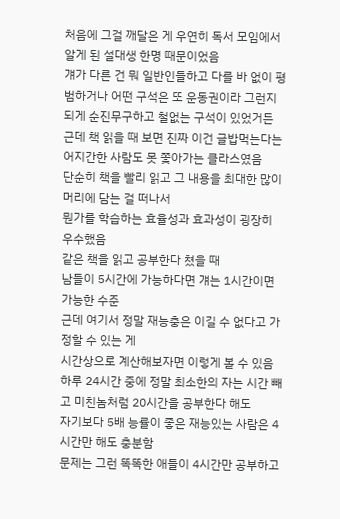처음에 그걸 깨달은 게 우연히 독서 모임에서 알게 된 설대생 한명 때문이었음
걔가 다른 건 뭐 일반인들하고 다를 바 없이 평범하거나 어떤 구석은 또 운동권이라 그런지 되게 순진무구하고 철없는 구석이 있었거든
근데 책 읽을 때 보면 진짜 이건 글밥먹는다는 어지간한 사람도 못 쫓아가는 클라스였음
단순히 책을 빨리 읽고 그 내용을 최대한 많이 머리에 담는 걸 떠나서
뭔가를 학습하는 효율성과 효과성이 굉장히 우수했음
같은 책을 읽고 공부한다 쳤을 때
남들이 5시간에 가능하다면 걔는 1시간이면 가능한 수준
근데 여기서 정말 재능충은 이길 수 없다고 가정할 수 있는 게
시간상으로 계산해보자면 이렇게 볼 수 있음
하루 24시간 중에 정말 최소한의 자는 시간 빼고 미친놈처럼 20시간을 공부한다 해도
자기보다 5배 능률이 좋은 재능있는 사람은 4시간만 해도 충분함
문제는 그런 똑똑한 애들이 4시간만 공부하고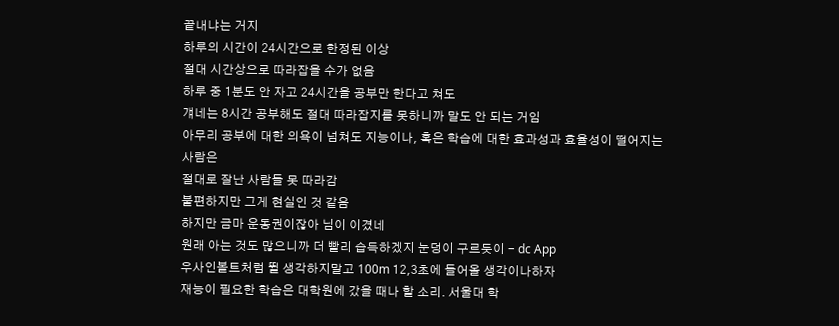끝내냐는 거지
하루의 시간이 24시간으로 한정된 이상
절대 시간상으로 따라잡을 수가 없음
하루 중 1분도 안 자고 24시간을 공부만 한다고 쳐도
걔네는 8시간 공부해도 절대 따라잡지를 못하니까 말도 안 되는 거임
아무리 공부에 대한 의욕이 넘쳐도 지능이나, 혹은 학습에 대한 효과성과 효율성이 떨어지는 사람은
절대로 잘난 사람들 못 따라감
불편하지만 그게 현실인 것 같음
하지만 금마 운동권이잖아 님이 이겼네
원래 아는 것도 많으니까 더 빨리 습득하겠지 눈덩이 구르듯이 - dc App
우사인볼트처럼 뛸 생각하지말고 100m 12,3초에 들어올 생각이나하자
재능이 필요한 학습은 대학원에 갔을 때나 할 소리. 서울대 학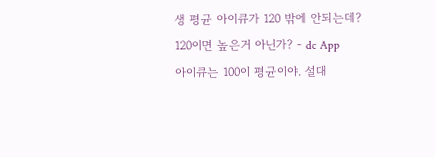생 평균 아이큐가 120 밖에 안되는데?
120이면 높은거 아닌가? - dc App
아이큐는 100이 평균이야. 설대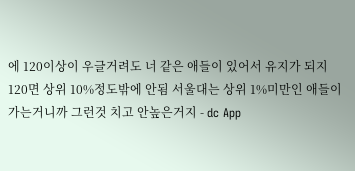에 120이상이 우글거려도 너 같은 애들이 있어서 유지가 되지
120면 상위 10%정도밖에 안됨 서울대는 상위 1%미만인 애들이 가는거니까 그런것 치고 안높은거지 - dc App